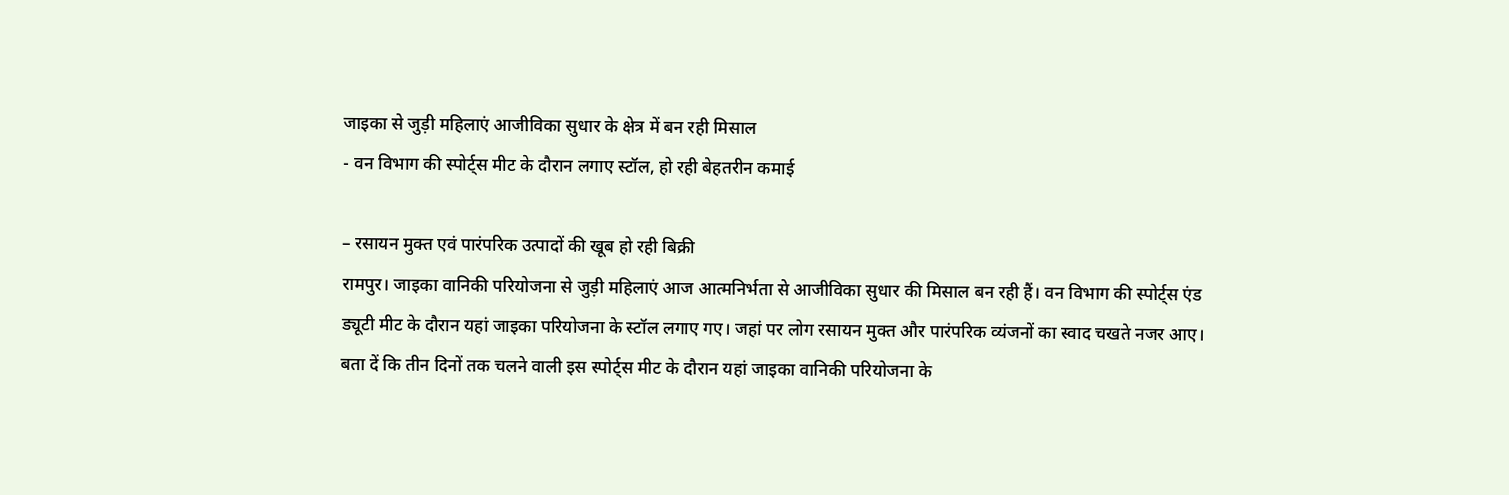जाइका से जुड़ी महिलाएं आजीविका सुधार के क्षेत्र में बन रही मिसाल
- वन विभाग की स्पोर्ट्स मीट के दौरान लगाए स्टॉल, हो रही बेहतरीन कमाई

– रसायन मुक्त एवं पारंपरिक उत्पादों की खूब हो रही बिक्री
रामपुर। जाइका वानिकी परियोजना से जुड़ी महिलाएं आज आत्मनिर्भता से आजीविका सुधार की मिसाल बन रही हैं। वन विभाग की स्पोर्ट्स एंड ड्यूटी मीट के दौरान यहां जाइका परियोजना के स्टॉल लगाए गए। जहां पर लोग रसायन मुक्त और पारंपरिक व्यंजनों का स्वाद चखते नजर आए। बता दें कि तीन दिनों तक चलने वाली इस स्पोर्ट्स मीट के दौरान यहां जाइका वानिकी परियोजना के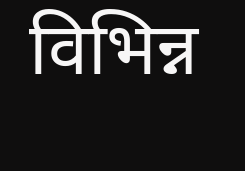विभिन्न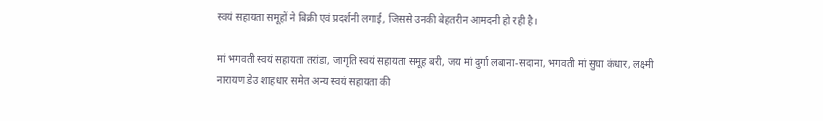स्वयं सहायता समूहों ने बिक्री एवं प्रदर्शनी लगाई, जिससे उनकी बेहतरीन आमदनी हो रही है।

मां भगवती स्वयं सहायता तरांडा, जागृति स्वयं सहायता समूह बरी, जय मां दुर्गा लबाना-सदाना, भगवती मां सुघा कंधार, लक्ष्मी नारायण डेउ शाहधार समेत अन्य स्वयं सहायता की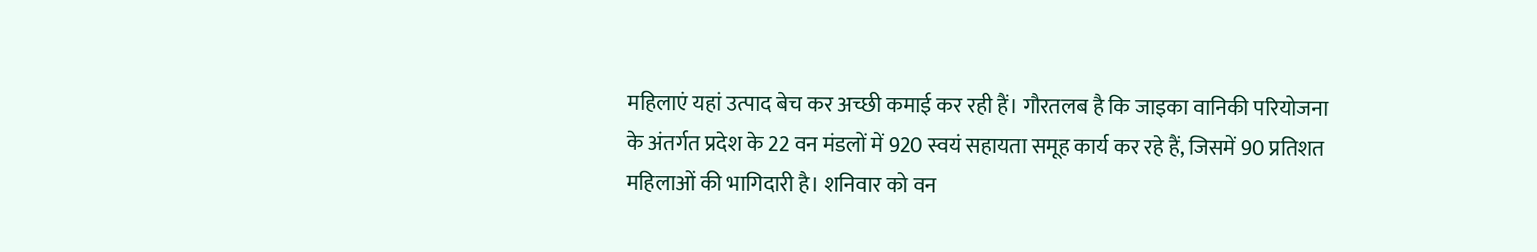महिलाएं यहां उत्पाद बेच कर अच्छी कमाई कर रही हैं। गौरतलब है कि जाइका वानिकी परियोजना के अंतर्गत प्रदेश के 22 वन मंडलों में 920 स्वयं सहायता समूह कार्य कर रहे हैं, जिसमें 90 प्रतिशत महिलाओं की भागिदारी है। शनिवार को वन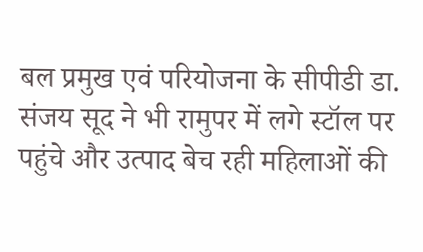बल प्रमुख एवं परियोजना के सीपीडी डा. संजय सूद ने भी रामुपर में लगे स्टॉल पर पहुंचे और उत्पाद बेच रही महिलाओं की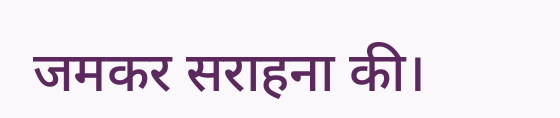जमकर सराहना की।